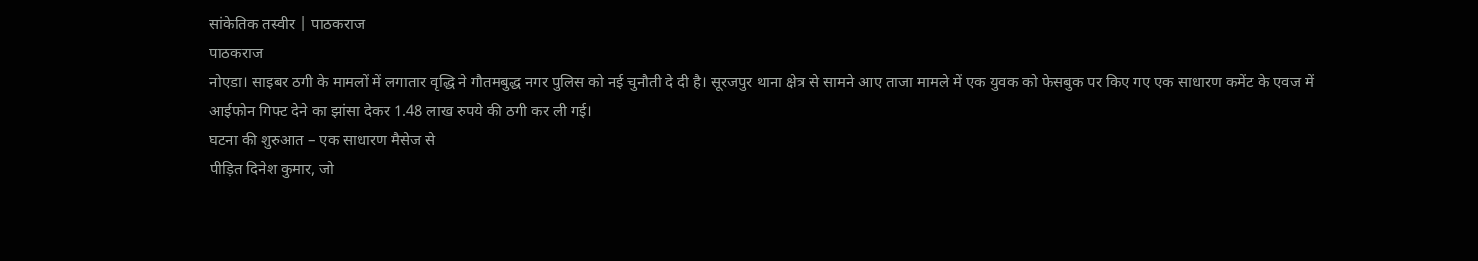सांकेतिक तस्वीर | पाठकराज
पाठकराज
नोएडा। साइबर ठगी के मामलों में लगातार वृद्धि ने गौतमबुद्ध नगर पुलिस को नई चुनौती दे दी है। सूरजपुर थाना क्षेत्र से सामने आए ताजा मामले में एक युवक को फेसबुक पर किए गए एक साधारण कमेंट के एवज में आईफोन गिफ्ट देने का झांसा देकर 1.48 लाख रुपये की ठगी कर ली गई।
घटना की शुरुआत – एक साधारण मैसेज से
पीड़ित दिनेश कुमार, जो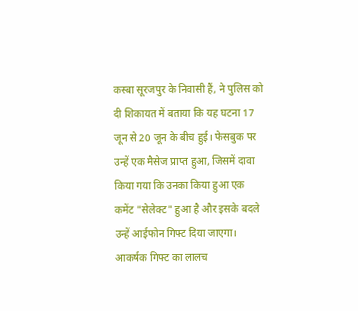कस्बा सूरजपुर के निवासी हैं, ने पुलिस को दी शिकायत में बताया कि यह घटना 17 जून से 20 जून के बीच हुई। फेसबुक पर उन्हें एक मैसेज प्राप्त हुआ, जिसमें दावा किया गया कि उनका किया हुआ एक कमेंट "सेलेक्ट" हुआ है और इसके बदले उन्हें आईफोन गिफ्ट दिया जाएगा। आकर्षक गिफ्ट का लालच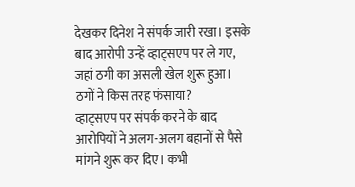देखकर दिनेश ने संपर्क जारी रखा। इसके बाद आरोपी उन्हें व्हाट्सएप पर ले गए, जहां ठगी का असली खेल शुरू हुआ।
ठगों ने किस तरह फंसाया?
व्हाट्सएप पर संपर्क करने के बाद आरोपियों ने अलग-अलग बहानों से पैसे मांगने शुरू कर दिए। कभी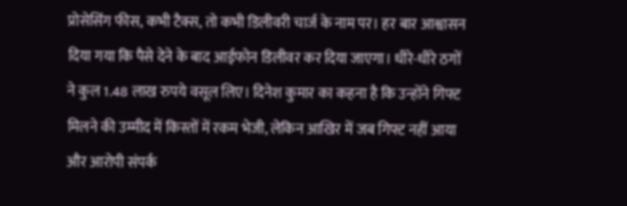प्रोसेसिंग फीस, कभी टैक्स, तो कभी डिलीवरी चार्ज के नाम पर। हर बार आश्वासन दिया गया कि पैसे देने के बाद आईफोन डिलीवर कर दिया जाएगा। धीरे-धीरे ठगों ने कुल 1.48 लाख रुपये वसूल लिए। दिनेश कुमार का कहना है कि उन्होंने गिफ्ट मिलने की उम्मीद में किस्तों में रकम भेजी, लेकिन आखिर में जब गिफ्ट नहीं आया और आरोपी संपर्क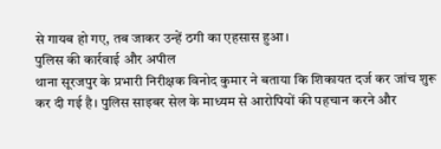से गायब हो गए, तब जाकर उन्हें ठगी का एहसास हुआ।
पुलिस की कार्रवाई और अपील
थाना सूरजपुर के प्रभारी निरीक्षक विनोद कुमार ने बताया कि शिकायत दर्ज कर जांच शुरू कर दी गई है। पुलिस साइबर सेल के माध्यम से आरोपियों की पहचान करने और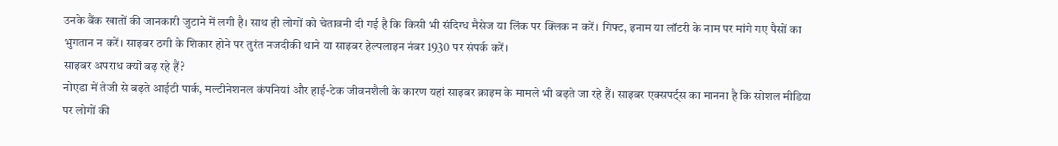उनके बैंक खातों की जानकारी जुटाने में लगी है। साथ ही लोगों को चेतावनी दी गई है कि किसी भी संदिग्ध मैसेज या लिंक पर क्लिक न करें। गिफ्ट, इनाम या लॉटरी के नाम पर मांगे गए पैसों का भुगतान न करें। साइबर ठगी के शिकार होने पर तुरंत नजदीकी थाने या साइबर हेल्पलाइन नंबर 1930 पर संपर्क करें।
साइबर अपराध क्यों बढ़ रहे हैं?
नोएडा में तेजी से बढ़ते आईटी पार्क, मल्टीनेशनल कंपनियां और हाई-टेक जीवनशैली के कारण यहां साइबर क्राइम के मामले भी बढ़ते जा रहे हैं। साइबर एक्सपर्ट्स का मानना है कि सोशल मीडिया पर लोगों की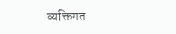व्यक्तिगत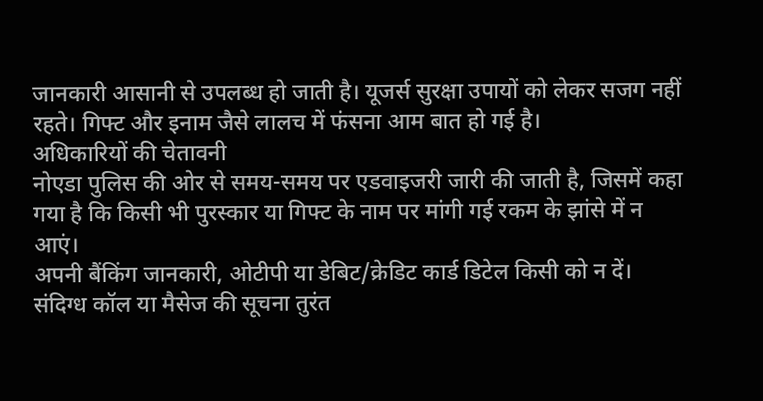जानकारी आसानी से उपलब्ध हो जाती है। यूजर्स सुरक्षा उपायों को लेकर सजग नहीं रहते। गिफ्ट और इनाम जैसे लालच में फंसना आम बात हो गई है।
अधिकारियों की चेतावनी
नोएडा पुलिस की ओर से समय-समय पर एडवाइजरी जारी की जाती है, जिसमें कहा गया है कि किसी भी पुरस्कार या गिफ्ट के नाम पर मांगी गई रकम के झांसे में न आएं।
अपनी बैंकिंग जानकारी, ओटीपी या डेबिट/क्रेडिट कार्ड डिटेल किसी को न दें। संदिग्ध कॉल या मैसेज की सूचना तुरंत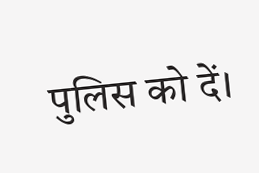पुलिस को दें।